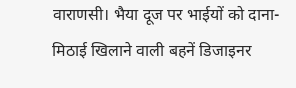वाराणसी। भैया दूज पर भाईयों को दाना-मिठाई खिलाने वाली बहनें डिजाइनर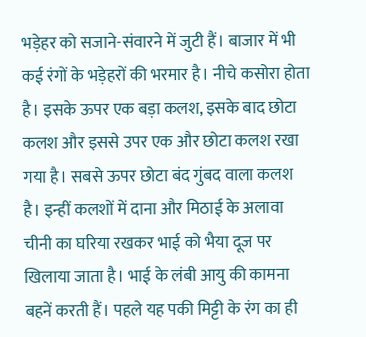भड़ेहर को सजाने-संवारने में जुटी हैं। बाजार में भी कई रंगों के भड़ेहरों की भरमार है। नीचे कसोरा होता है। इसके ऊपर एक बड़ा कलश, इसके बाद छोटा कलश और इससे उपर एक और छोटा कलश रखा गया है। सबसे ऊपर छोटा बंद गुंबद वाला कलश है। इन्हीं कलशों में दाना और मिठाई के अलावा चीनी का घरिया रखकर भाई को भैया दूज पर खिलाया जाता है। भाई के लंबी आयु की कामना बहनें करती हैं। पहले यह पकी मिट्टी के रंग का ही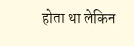होता था लेकिन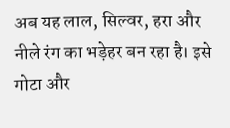अब यह लाल, सिल्वर, हरा और नीले रंग का भड़ेहर बन रहा है। इसे गोटा और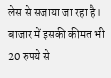लेस से सजाया जा रहा है। बाजार में इसकी कीमत भी 20 रुपये से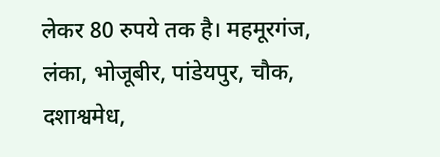लेकर 80 रुपये तक है। महमूरगंज, लंका, भोजूबीर, पांडेयपुर, चौक, दशाश्वमेध,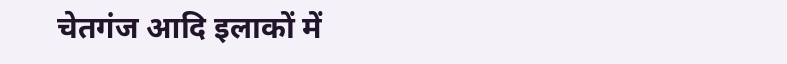चेतगंज आदि इलाकों में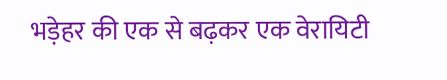भड़ेहर की एक से बढ़कर एक वेरायिटी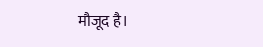मौजूद है।